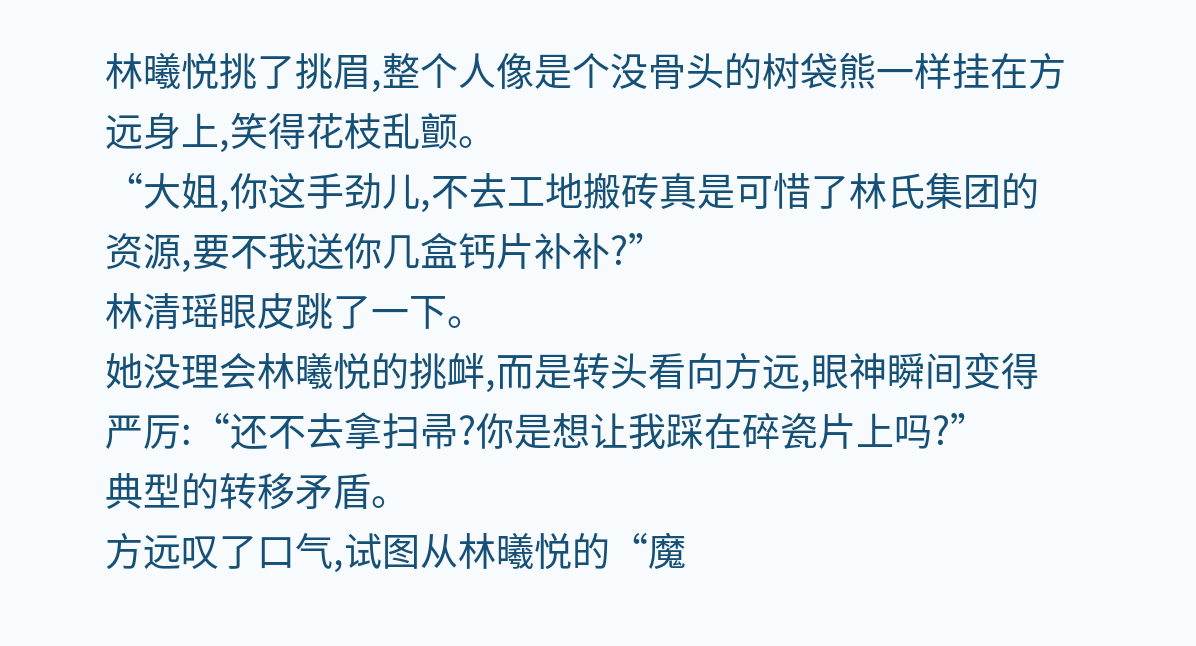林曦悦挑了挑眉,整个人像是个没骨头的树袋熊一样挂在方远身上,笑得花枝乱颤。
“大姐,你这手劲儿,不去工地搬砖真是可惜了林氏集团的资源,要不我送你几盒钙片补补?”
林清瑶眼皮跳了一下。
她没理会林曦悦的挑衅,而是转头看向方远,眼神瞬间变得严厉:“还不去拿扫帚?你是想让我踩在碎瓷片上吗?”
典型的转移矛盾。
方远叹了口气,试图从林曦悦的“魔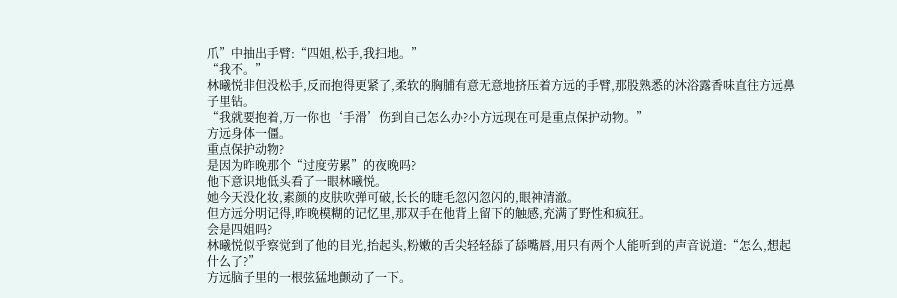爪”中抽出手臂:“四姐,松手,我扫地。”
“我不。”
林曦悦非但没松手,反而抱得更紧了,柔软的胸脯有意无意地挤压着方远的手臂,那股熟悉的沐浴露香味直往方远鼻子里钻。
“我就要抱着,万一你也‘手滑’伤到自己怎么办?小方远现在可是重点保护动物。”
方远身体一僵。
重点保护动物?
是因为昨晚那个“过度劳累”的夜晚吗?
他下意识地低头看了一眼林曦悦。
她今天没化妆,素颜的皮肤吹弹可破,长长的睫毛忽闪忽闪的,眼神清澈。
但方远分明记得,昨晚模糊的记忆里,那双手在他背上留下的触感,充满了野性和疯狂。
会是四姐吗?
林曦悦似乎察觉到了他的目光,抬起头,粉嫩的舌尖轻轻舔了舔嘴唇,用只有两个人能听到的声音说道:“怎么,想起什么了?”
方远脑子里的一根弦猛地颤动了一下。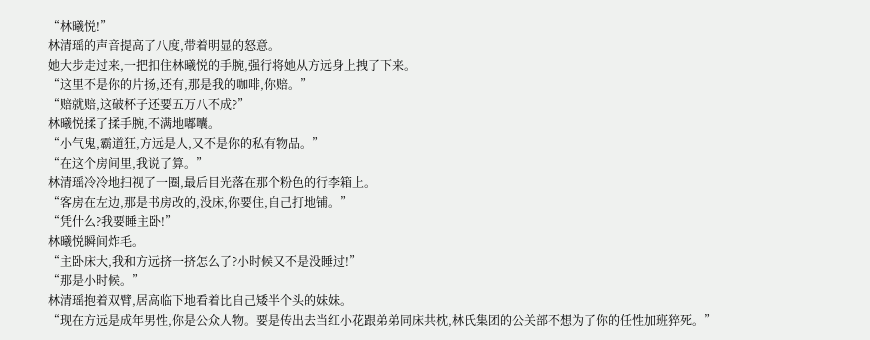“林曦悦!”
林清瑶的声音提高了八度,带着明显的怒意。
她大步走过来,一把扣住林曦悦的手腕,强行将她从方远身上拽了下来。
“这里不是你的片扬,还有,那是我的咖啡,你赔。”
“赔就赔,这破杯子还要五万八不成?”
林曦悦揉了揉手腕,不满地嘟囔。
“小气鬼,霸道狂,方远是人,又不是你的私有物品。”
“在这个房间里,我说了算。”
林清瑶冷冷地扫视了一圈,最后目光落在那个粉色的行李箱上。
“客房在左边,那是书房改的,没床,你要住,自己打地铺。”
“凭什么?我要睡主卧!”
林曦悦瞬间炸毛。
“主卧床大,我和方远挤一挤怎么了?小时候又不是没睡过!”
“那是小时候。”
林清瑶抱着双臂,居高临下地看着比自己矮半个头的妹妹。
“现在方远是成年男性,你是公众人物。要是传出去当红小花跟弟弟同床共枕,林氏集团的公关部不想为了你的任性加班猝死。”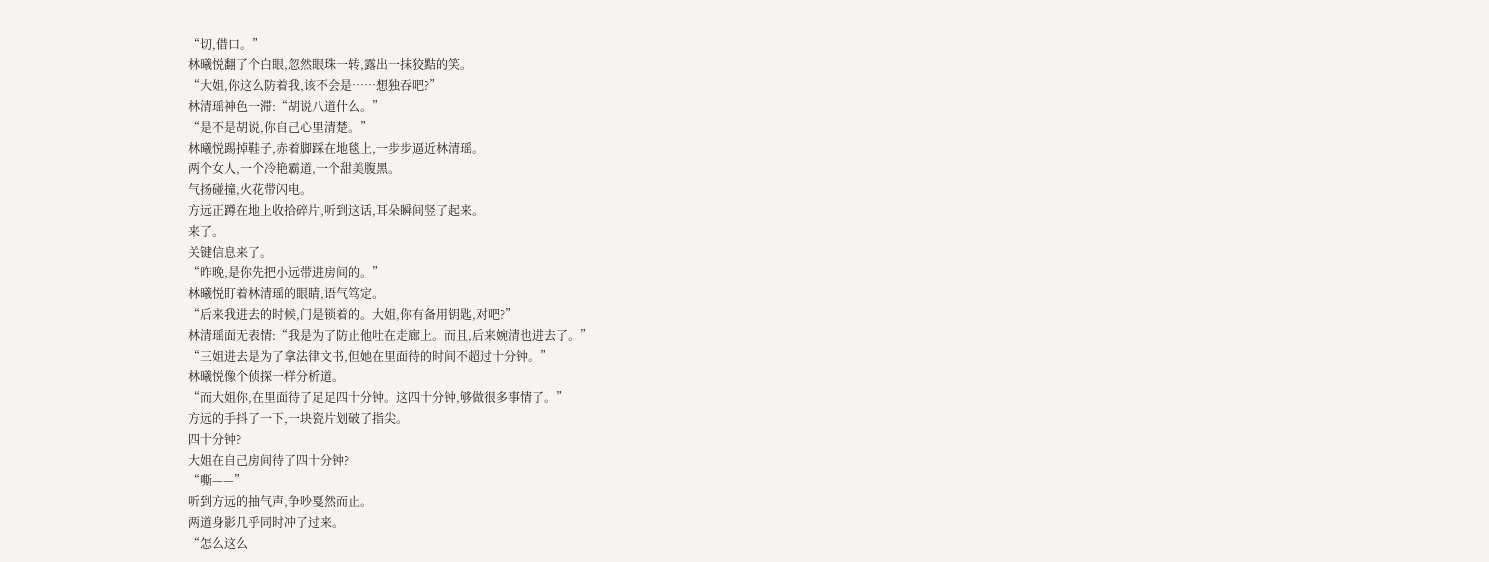“切,借口。”
林曦悦翻了个白眼,忽然眼珠一转,露出一抹狡黠的笑。
“大姐,你这么防着我,该不会是……想独吞吧?”
林清瑶神色一滞:“胡说八道什么。”
“是不是胡说,你自己心里清楚。”
林曦悦踢掉鞋子,赤着脚踩在地毯上,一步步逼近林清瑶。
两个女人,一个冷艳霸道,一个甜美腹黑。
气扬碰撞,火花带闪电。
方远正蹲在地上收拾碎片,听到这话,耳朵瞬间竖了起来。
来了。
关键信息来了。
“昨晚,是你先把小远带进房间的。”
林曦悦盯着林清瑶的眼睛,语气笃定。
“后来我进去的时候,门是锁着的。大姐,你有备用钥匙,对吧?”
林清瑶面无表情:“我是为了防止他吐在走廊上。而且,后来婉清也进去了。”
“三姐进去是为了拿法律文书,但她在里面待的时间不超过十分钟。”
林曦悦像个侦探一样分析道。
“而大姐你,在里面待了足足四十分钟。这四十分钟,够做很多事情了。”
方远的手抖了一下,一块瓷片划破了指尖。
四十分钟?
大姐在自己房间待了四十分钟?
“嘶——”
听到方远的抽气声,争吵戛然而止。
两道身影几乎同时冲了过来。
“怎么这么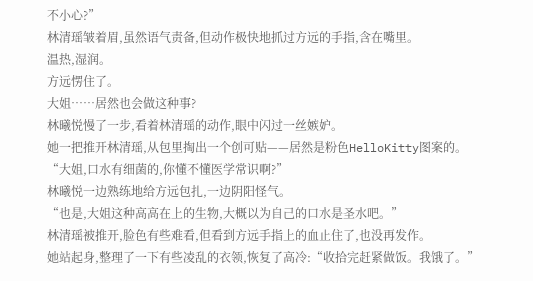不小心?”
林清瑶皱着眉,虽然语气责备,但动作极快地抓过方远的手指,含在嘴里。
温热,湿润。
方远愣住了。
大姐……居然也会做这种事?
林曦悦慢了一步,看着林清瑶的动作,眼中闪过一丝嫉妒。
她一把推开林清瑶,从包里掏出一个创可贴——居然是粉色HelloKitty图案的。
“大姐,口水有细菌的,你懂不懂医学常识啊?”
林曦悦一边熟练地给方远包扎,一边阴阳怪气。
“也是,大姐这种高高在上的生物,大概以为自己的口水是圣水吧。”
林清瑶被推开,脸色有些难看,但看到方远手指上的血止住了,也没再发作。
她站起身,整理了一下有些凌乱的衣领,恢复了高冷:“收拾完赶紧做饭。我饿了。”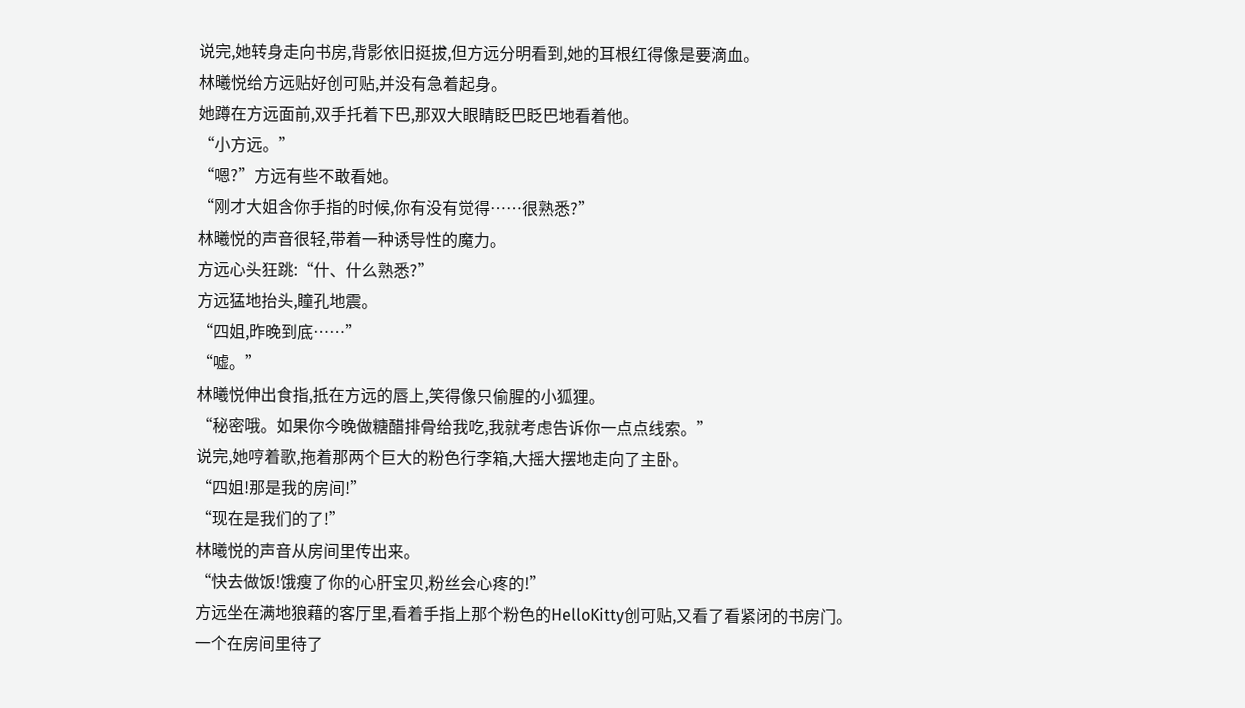说完,她转身走向书房,背影依旧挺拔,但方远分明看到,她的耳根红得像是要滴血。
林曦悦给方远贴好创可贴,并没有急着起身。
她蹲在方远面前,双手托着下巴,那双大眼睛眨巴眨巴地看着他。
“小方远。”
“嗯?”方远有些不敢看她。
“刚才大姐含你手指的时候,你有没有觉得……很熟悉?”
林曦悦的声音很轻,带着一种诱导性的魔力。
方远心头狂跳:“什、什么熟悉?”
方远猛地抬头,瞳孔地震。
“四姐,昨晚到底……”
“嘘。”
林曦悦伸出食指,抵在方远的唇上,笑得像只偷腥的小狐狸。
“秘密哦。如果你今晚做糖醋排骨给我吃,我就考虑告诉你一点点线索。”
说完,她哼着歌,拖着那两个巨大的粉色行李箱,大摇大摆地走向了主卧。
“四姐!那是我的房间!”
“现在是我们的了!”
林曦悦的声音从房间里传出来。
“快去做饭!饿瘦了你的心肝宝贝,粉丝会心疼的!”
方远坐在满地狼藉的客厅里,看着手指上那个粉色的HelloKitty创可贴,又看了看紧闭的书房门。
一个在房间里待了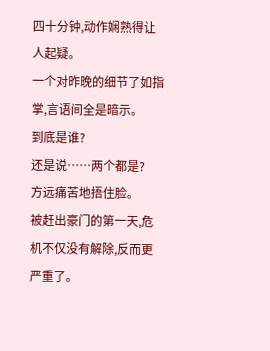四十分钟,动作娴熟得让人起疑。
一个对昨晚的细节了如指掌,言语间全是暗示。
到底是谁?
还是说……两个都是?
方远痛苦地捂住脸。
被赶出豪门的第一天,危机不仅没有解除,反而更严重了。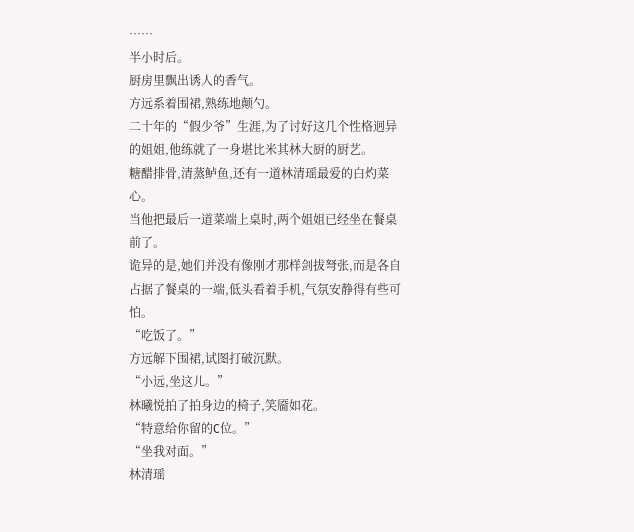……
半小时后。
厨房里飘出诱人的香气。
方远系着围裙,熟练地颠勺。
二十年的“假少爷”生涯,为了讨好这几个性格迥异的姐姐,他练就了一身堪比米其林大厨的厨艺。
糖醋排骨,清蒸鲈鱼,还有一道林清瑶最爱的白灼菜心。
当他把最后一道菜端上桌时,两个姐姐已经坐在餐桌前了。
诡异的是,她们并没有像刚才那样剑拔弩张,而是各自占据了餐桌的一端,低头看着手机,气氛安静得有些可怕。
“吃饭了。”
方远解下围裙,试图打破沉默。
“小远,坐这儿。”
林曦悦拍了拍身边的椅子,笑靥如花。
“特意给你留的C位。”
“坐我对面。”
林清瑶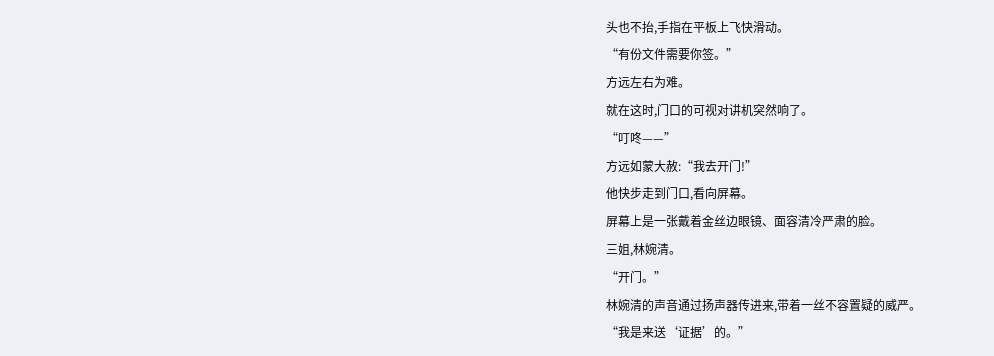头也不抬,手指在平板上飞快滑动。
“有份文件需要你签。”
方远左右为难。
就在这时,门口的可视对讲机突然响了。
“叮咚——”
方远如蒙大赦:“我去开门!”
他快步走到门口,看向屏幕。
屏幕上是一张戴着金丝边眼镜、面容清冷严肃的脸。
三姐,林婉清。
“开门。”
林婉清的声音通过扬声器传进来,带着一丝不容置疑的威严。
“我是来送‘证据’的。”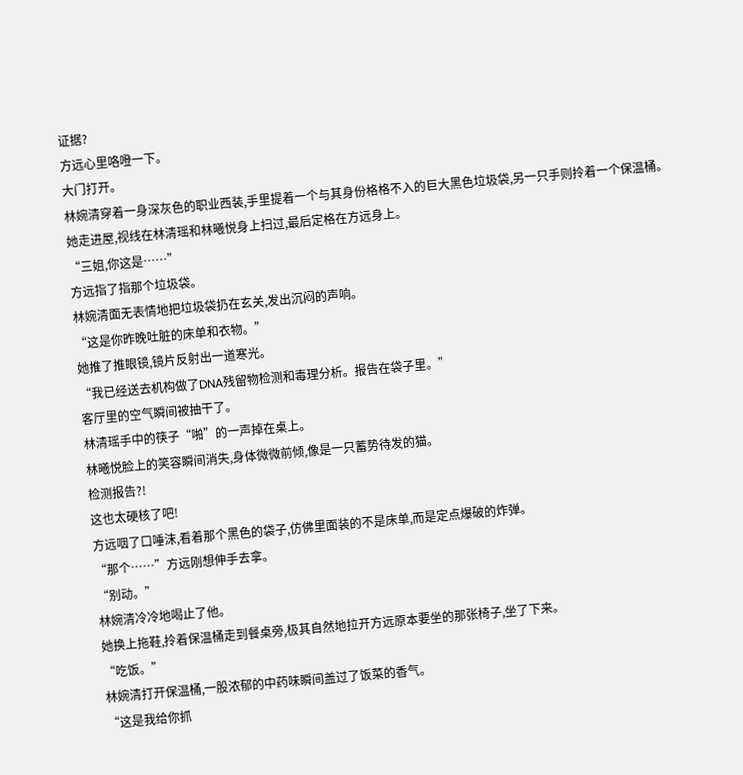证据?
方远心里咯噔一下。
大门打开。
林婉清穿着一身深灰色的职业西装,手里提着一个与其身份格格不入的巨大黑色垃圾袋,另一只手则拎着一个保温桶。
她走进屋,视线在林清瑶和林曦悦身上扫过,最后定格在方远身上。
“三姐,你这是……”
方远指了指那个垃圾袋。
林婉清面无表情地把垃圾袋扔在玄关,发出沉闷的声响。
“这是你昨晚吐脏的床单和衣物。”
她推了推眼镜,镜片反射出一道寒光。
“我已经送去机构做了DNA残留物检测和毒理分析。报告在袋子里。”
客厅里的空气瞬间被抽干了。
林清瑶手中的筷子“啪”的一声掉在桌上。
林曦悦脸上的笑容瞬间消失,身体微微前倾,像是一只蓄势待发的猫。
检测报告?!
这也太硬核了吧!
方远咽了口唾沫,看着那个黑色的袋子,仿佛里面装的不是床单,而是定点爆破的炸弹。
“那个……”方远刚想伸手去拿。
“别动。”
林婉清冷冷地喝止了他。
她换上拖鞋,拎着保温桶走到餐桌旁,极其自然地拉开方远原本要坐的那张椅子,坐了下来。
“吃饭。”
林婉清打开保温桶,一股浓郁的中药味瞬间盖过了饭菜的香气。
“这是我给你抓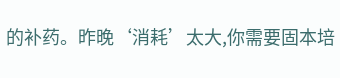的补药。昨晚‘消耗’太大,你需要固本培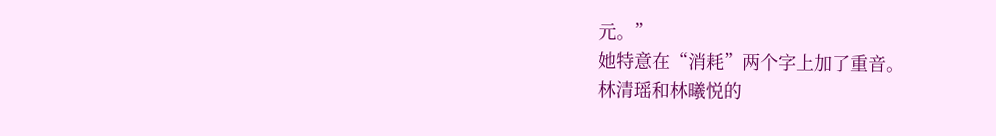元。”
她特意在“消耗”两个字上加了重音。
林清瑶和林曦悦的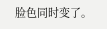脸色同时变了。